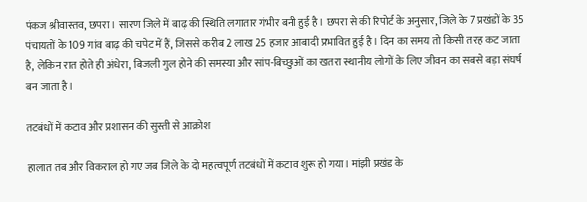पंकज श्रीवास्तव, छपरा। सारण जिले में बाढ़ की स्थिति लगातार गंभीर बनी हुई है। छपरा से की रिपोर्ट के अनुसार, जिले के 7 प्रखंडों के 35 पंचायतों के 109 गांव बाढ़ की चपेट में हैं, जिससे करीब 2 लाख 25 हजार आबादी प्रभावित हुई है। दिन का समय तो किसी तरह कट जाता है, लेकिन रात होते ही अंधेरा, बिजली गुल होने की समस्या और सांप-बिच्छुओं का खतरा स्थानीय लोगों के लिए जीवन का सबसे बड़ा संघर्ष बन जाता है।

तटबंधों में कटाव और प्रशासन की सुस्ती से आक्रोश

हालात तब और विकराल हो गए जब जिले के दो महत्वपूर्ण तटबंधों में कटाव शुरू हो गया। मांझी प्रखंड के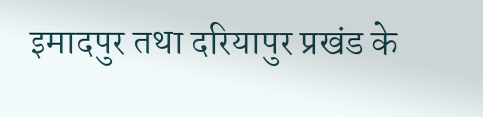इमादपुर तथा दरियापुर प्रखंड के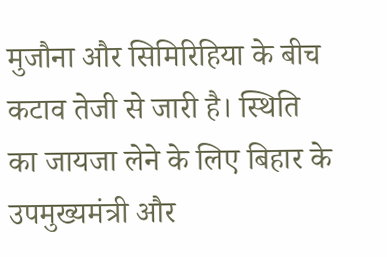मुजौना और सिमिरिहिया के बीच कटाव तेजी से जारी है। स्थिति का जायजा लेने के लिए बिहार के उपमुख्यमंत्री और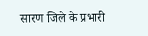सारण जिले के प्रभारी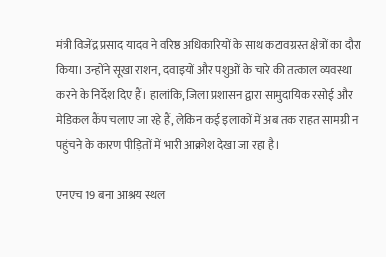मंत्री विजेंद्र प्रसाद यादव ने वरिष्ठ अधिकारियों के साथ कटावग्रस्त क्षेत्रों का दौरा किया। उन्होंने सूखा राशन, दवाइयों और पशुओं के चारे की तत्काल व्यवस्था करने के निर्देश दिए हैं। हालांकि, जिला प्रशासन द्वारा सामुदायिक रसोई और मेडिकल कैंप चलाए जा रहे हैं, लेकिन कई इलाकों में अब तक राहत सामग्री न पहुंचने के कारण पीड़ितों में भारी आक्रोश देखा जा रहा है।

एनएच 19 बना आश्रय स्थल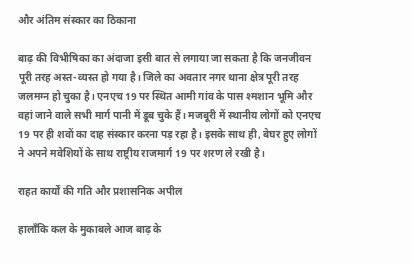और अंतिम संस्कार का ठिकाना

बाढ़ की विभीषिका का अंदाजा इसी बात से लगाया जा सकता है कि जनजीवन पूरी तरह अस्त-व्यस्त हो गया है। जिले का अवतार नगर थाना क्षेत्र पूरी तरह जलमग्न हो चुका है। एनएच 19 पर स्थित आमी गांव के पास श्मशान भूमि और वहां जाने वाले सभी मार्ग पानी में डूब चुके हैं। मजबूरी में स्थानीय लोगों को एनएच 19 पर ही शवों का दाह संस्कार करना पड़ रहा है। इसके साथ ही, बेघर हुए लोगों ने अपने मवेशियों के साथ राष्ट्रीय राजमार्ग 19 पर शरण ले रखी है।

राहत कार्यों की गति और प्रशासनिक अपील

हालाँकि कल के मुकाबले आज बाढ़ के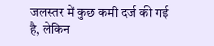जलस्तर में कुछ कमी दर्ज की गई है, लेकिन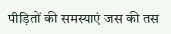पीड़ितों की समस्याएं जस की तस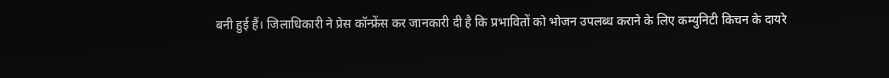बनी हुई हैं। जिलाधिकारी ने प्रेस कॉन्फ्रेंस कर जानकारी दी है कि प्रभावितों को भोजन उपलब्ध कराने के लिए कम्युनिटी किचन के दायरे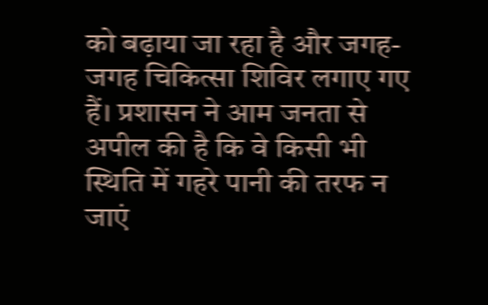को बढ़ाया जा रहा है और जगह-जगह चिकित्सा शिविर लगाए गए हैं। प्रशासन ने आम जनता से अपील की है कि वे किसी भी स्थिति में गहरे पानी की तरफ न जाएं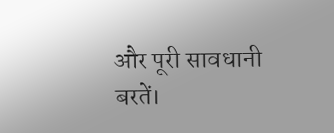और पूरी सावधानी बरतें।